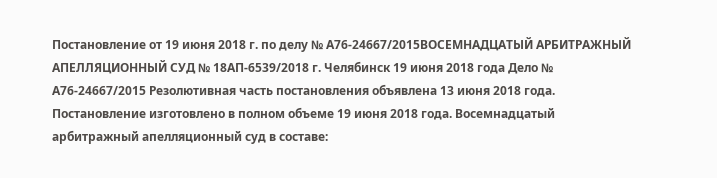Постановление от 19 июня 2018 г. по делу № А76-24667/2015ВОСЕМНАДЦАТЫЙ АРБИТРАЖНЫЙ АПЕЛЛЯЦИОННЫЙ СУД № 18АП-6539/2018 г. Челябинск 19 июня 2018 года Дело № А76-24667/2015 Резолютивная часть постановления объявлена 13 июня 2018 года. Постановление изготовлено в полном объеме 19 июня 2018 года. Восемнадцатый арбитражный апелляционный суд в составе: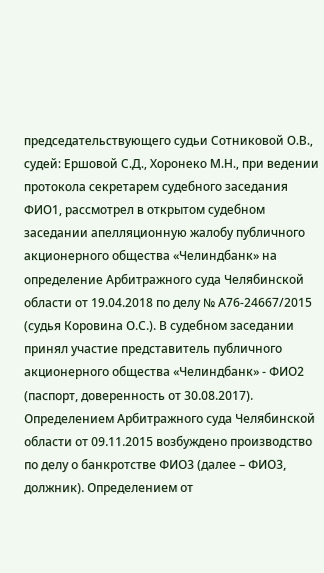председательствующего судьи Сотниковой О.В., судей: Ершовой С.Д., Хоронеко М.Н., при ведении протокола секретарем судебного заседания ФИО1, рассмотрел в открытом судебном заседании апелляционную жалобу публичного акционерного общества «Челиндбанк» на определение Арбитражного суда Челябинской области от 19.04.2018 по делу № А76-24667/2015 (судья Коровина О.С.). В судебном заседании принял участие представитель публичного акционерного общества «Челиндбанк» - ФИО2 (паспорт, доверенность от 30.08.2017). Определением Арбитражного суда Челябинской области от 09.11.2015 возбуждено производство по делу о банкротстве ФИО3 (далее – ФИО3, должник). Определением от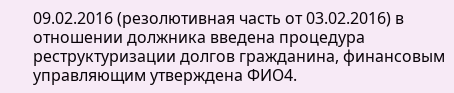09.02.2016 (резолютивная часть от 03.02.2016) в отношении должника введена процедура реструктуризации долгов гражданина, финансовым управляющим утверждена ФИО4.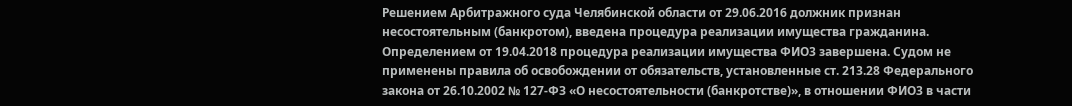Решением Арбитражного суда Челябинской области от 29.06.2016 должник признан несостоятельным (банкротом), введена процедура реализации имущества гражданина. Определением от 19.04.2018 процедура реализации имущества ФИО3 завершена. Судом не применены правила об освобождении от обязательств, установленные ст. 213.28 Федерального закона от 26.10.2002 № 127-ФЗ «О несостоятельности (банкротстве)», в отношении ФИО3 в части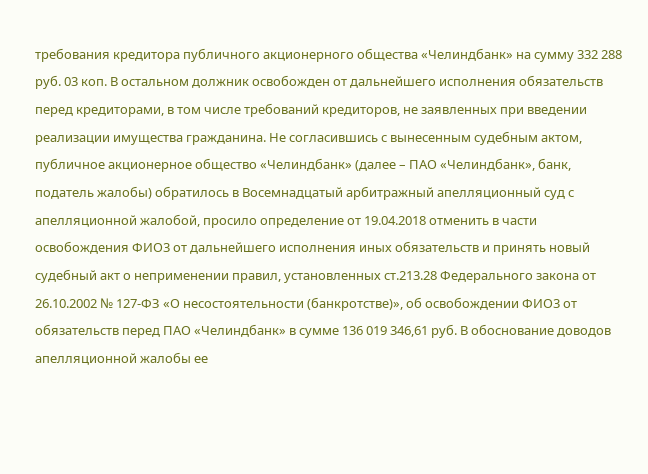требования кредитора публичного акционерного общества «Челиндбанк» на сумму 332 288 руб. 03 коп. В остальном должник освобожден от дальнейшего исполнения обязательств перед кредиторами, в том числе требований кредиторов, не заявленных при введении реализации имущества гражданина. Не согласившись с вынесенным судебным актом, публичное акционерное общество «Челиндбанк» (далее – ПАО «Челиндбанк», банк, податель жалобы) обратилось в Восемнадцатый арбитражный апелляционный суд с апелляционной жалобой, просило определение от 19.04.2018 отменить в части освобождения ФИО3 от дальнейшего исполнения иных обязательств и принять новый судебный акт о неприменении правил, установленных ст.213.28 Федерального закона от 26.10.2002 № 127-ФЗ «О несостоятельности (банкротстве)», об освобождении ФИО3 от обязательств перед ПАО «Челиндбанк» в сумме 136 019 346,61 руб. В обоснование доводов апелляционной жалобы ее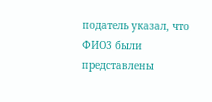податель указал, что ФИО3 были представлены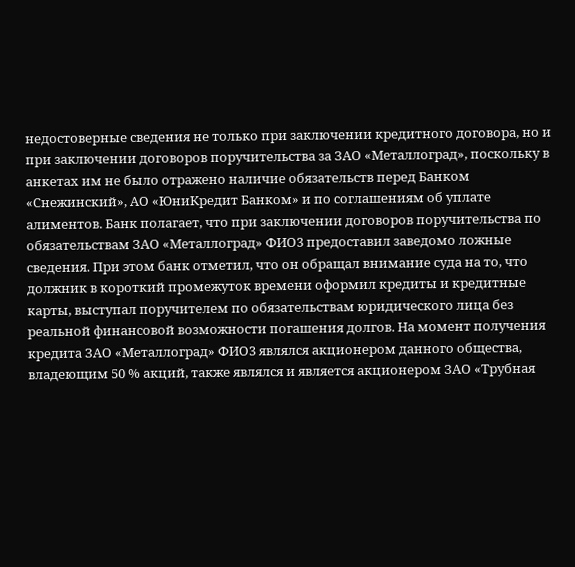недостоверные сведения не только при заключении кредитного договора, но и при заключении договоров поручительства за ЗАО «Металлоград», поскольку в анкетах им не было отражено наличие обязательств перед Банком «Снежинский», АО «ЮниКредит Банком» и по соглашениям об уплате алиментов. Банк полагает, что при заключении договоров поручительства по обязательствам ЗАО «Металлоград» ФИО3 предоставил заведомо ложные сведения. При этом банк отметил, что он обращал внимание суда на то, что должник в короткий промежуток времени оформил кредиты и кредитные карты, выступал поручителем по обязательствам юридического лица без реальной финансовой возможности погашения долгов. На момент получения кредита ЗАО «Металлоград» ФИО3 являлся акционером данного общества, владеющим 50 % акций, также являлся и является акционером ЗАО «Трубная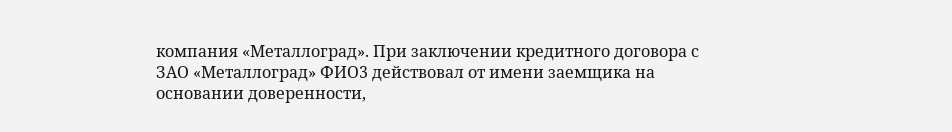компания «Металлоград». При заключении кредитного договора с ЗАО «Металлоград» ФИО3 действовал от имени заемщика на основании доверенности,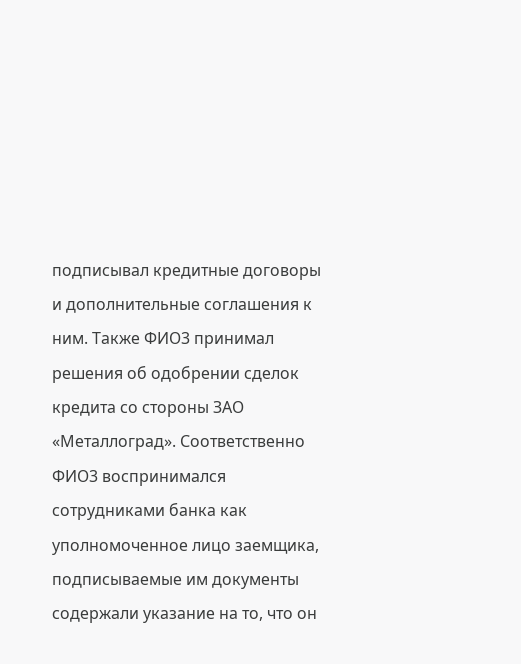подписывал кредитные договоры и дополнительные соглашения к ним. Также ФИО3 принимал решения об одобрении сделок кредита со стороны ЗАО «Металлоград». Соответственно ФИО3 воспринимался сотрудниками банка как уполномоченное лицо заемщика, подписываемые им документы содержали указание на то, что он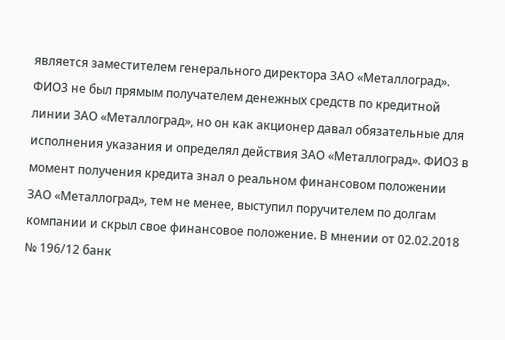является заместителем генерального директора ЗАО «Металлоград». ФИО3 не был прямым получателем денежных средств по кредитной линии ЗАО «Металлоград», но он как акционер давал обязательные для исполнения указания и определял действия ЗАО «Металлоград». ФИО3 в момент получения кредита знал о реальном финансовом положении ЗАО «Металлоград», тем не менее, выступил поручителем по долгам компании и скрыл свое финансовое положение. В мнении от 02.02.2018 № 196/12 банк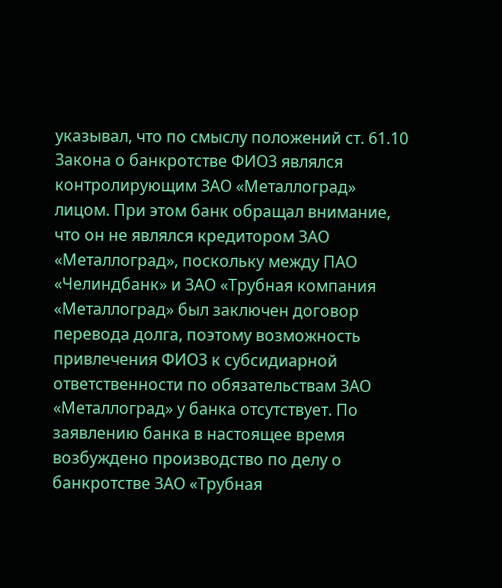указывал, что по смыслу положений ст. 61.10 Закона о банкротстве ФИО3 являлся контролирующим ЗАО «Металлоград» лицом. При этом банк обращал внимание, что он не являлся кредитором ЗАО «Металлоград», поскольку между ПАО «Челиндбанк» и ЗАО «Трубная компания «Металлоград» был заключен договор перевода долга, поэтому возможность привлечения ФИО3 к субсидиарной ответственности по обязательствам ЗАО «Металлоград» у банка отсутствует. По заявлению банка в настоящее время возбуждено производство по делу о банкротстве ЗАО «Трубная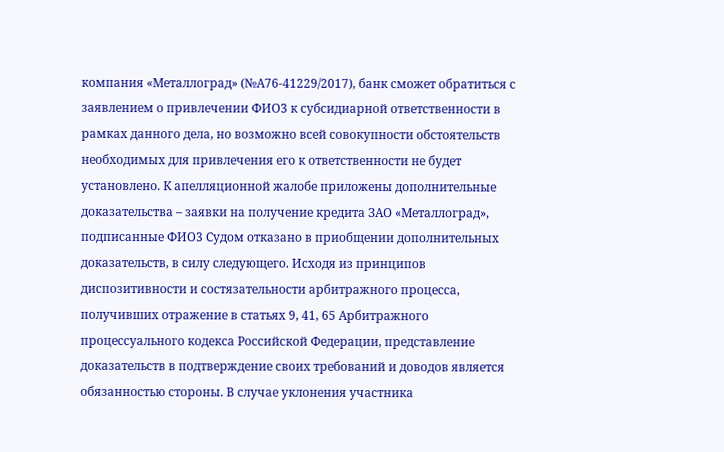компания «Металлоград» (№А76-41229/2017), банк сможет обратиться с заявлением о привлечении ФИО3 к субсидиарной ответственности в рамках данного дела, но возможно всей совокупности обстоятельств необходимых для привлечения его к ответственности не будет установлено. К апелляционной жалобе приложены дополнительные доказательства – заявки на получение кредита ЗАО «Металлоград», подписанные ФИО3 Судом отказано в приобщении дополнительных доказательств, в силу следующего. Исходя из принципов диспозитивности и состязательности арбитражного процесса, получивших отражение в статьях 9, 41, 65 Арбитражного процессуального кодекса Российской Федерации, представление доказательств в подтверждение своих требований и доводов является обязанностью стороны. В случае уклонения участника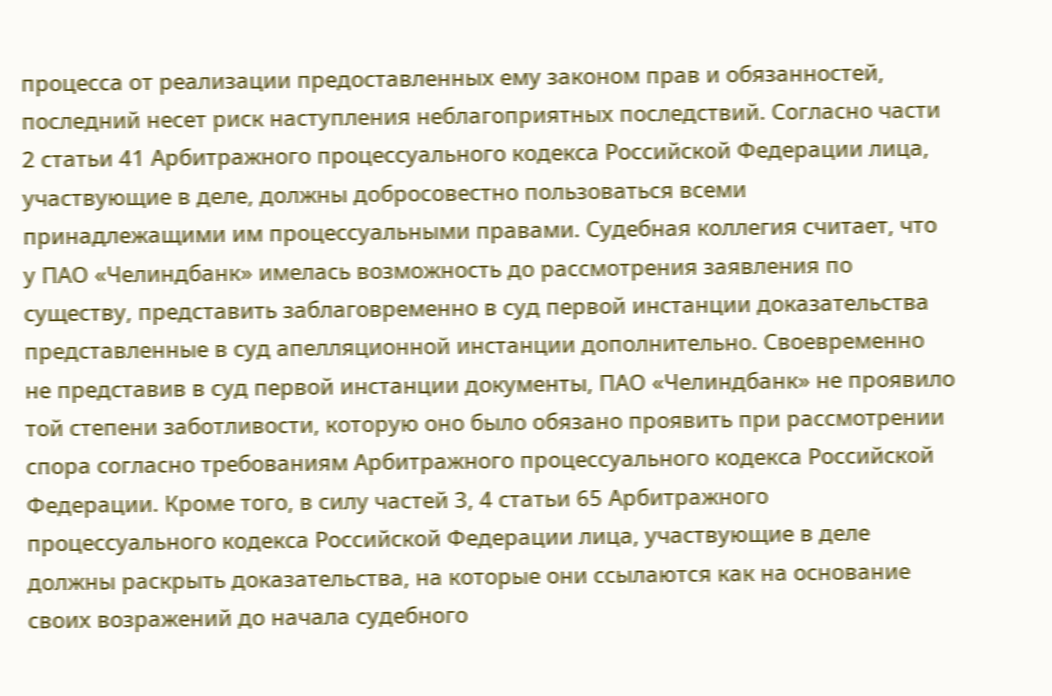процесса от реализации предоставленных ему законом прав и обязанностей, последний несет риск наступления неблагоприятных последствий. Согласно части 2 статьи 41 Арбитражного процессуального кодекса Российской Федерации лица, участвующие в деле, должны добросовестно пользоваться всеми принадлежащими им процессуальными правами. Судебная коллегия считает, что у ПАО «Челиндбанк» имелась возможность до рассмотрения заявления по существу, представить заблаговременно в суд первой инстанции доказательства представленные в суд апелляционной инстанции дополнительно. Своевременно не представив в суд первой инстанции документы, ПАО «Челиндбанк» не проявило той степени заботливости, которую оно было обязано проявить при рассмотрении спора согласно требованиям Арбитражного процессуального кодекса Российской Федерации. Кроме того, в силу частей 3, 4 статьи 65 Арбитражного процессуального кодекса Российской Федерации лица, участвующие в деле должны раскрыть доказательства, на которые они ссылаются как на основание своих возражений до начала судебного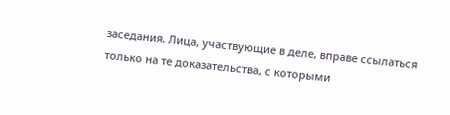заседания. Лица, участвующие в деле, вправе ссылаться только на те доказательства, с которыми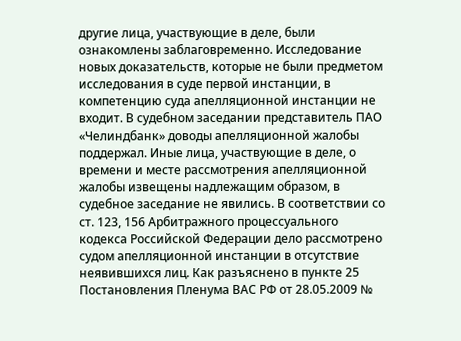другие лица, участвующие в деле, были ознакомлены заблаговременно. Исследование новых доказательств, которые не были предметом исследования в суде первой инстанции, в компетенцию суда апелляционной инстанции не входит. В судебном заседании представитель ПАО «Челиндбанк» доводы апелляционной жалобы поддержал. Иные лица, участвующие в деле, о времени и месте рассмотрения апелляционной жалобы извещены надлежащим образом, в судебное заседание не явились. В соответствии со ст. 123, 156 Арбитражного процессуального кодекса Российской Федерации дело рассмотрено судом апелляционной инстанции в отсутствие неявившихся лиц. Как разъяснено в пункте 25 Постановления Пленума ВАС РФ от 28.05.2009 №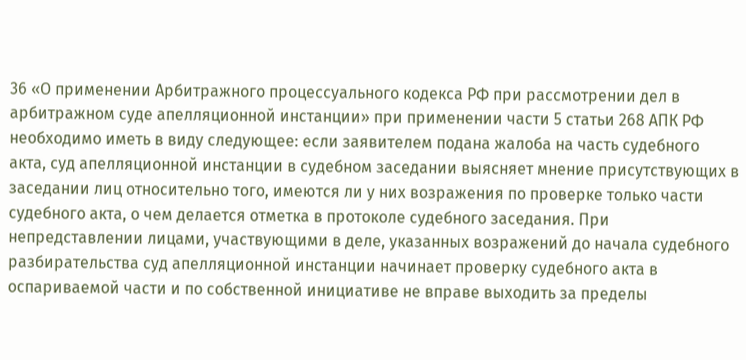36 «О применении Арбитражного процессуального кодекса РФ при рассмотрении дел в арбитражном суде апелляционной инстанции» при применении части 5 статьи 268 АПК РФ необходимо иметь в виду следующее: если заявителем подана жалоба на часть судебного акта, суд апелляционной инстанции в судебном заседании выясняет мнение присутствующих в заседании лиц относительно того, имеются ли у них возражения по проверке только части судебного акта, о чем делается отметка в протоколе судебного заседания. При непредставлении лицами, участвующими в деле, указанных возражений до начала судебного разбирательства суд апелляционной инстанции начинает проверку судебного акта в оспариваемой части и по собственной инициативе не вправе выходить за пределы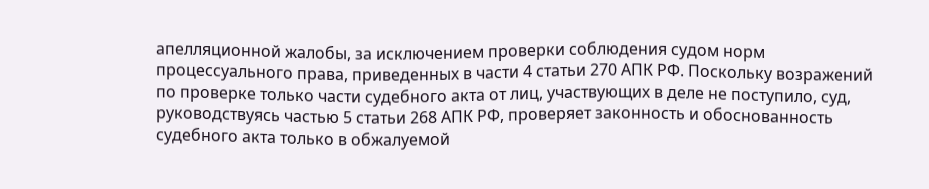апелляционной жалобы, за исключением проверки соблюдения судом норм процессуального права, приведенных в части 4 статьи 270 АПК РФ. Поскольку возражений по проверке только части судебного акта от лиц, участвующих в деле не поступило, суд, руководствуясь частью 5 статьи 268 АПК РФ, проверяет законность и обоснованность судебного акта только в обжалуемой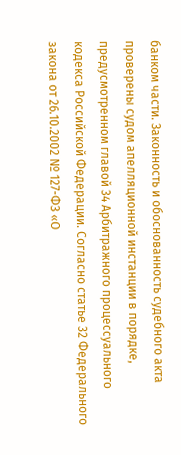банком части. Законность и обоснованность судебного акта проверены судом апелляционной инстанции в порядке, предусмотренном главой 34 Арбитражного процессуального кодекса Российской Федерации. Согласно статье 32 Федерального закона от 26.10.2002 № 127-ФЗ «О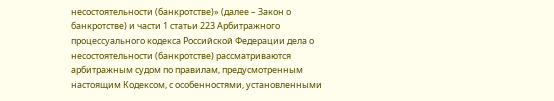несостоятельности (банкротстве)» (далее – Закон о банкротстве) и части 1 статьи 223 Арбитражного процессуального кодекса Российской Федерации дела о несостоятельности (банкротстве) рассматриваются арбитражным судом по правилам, предусмотренным настоящим Кодексом, с особенностями, установленными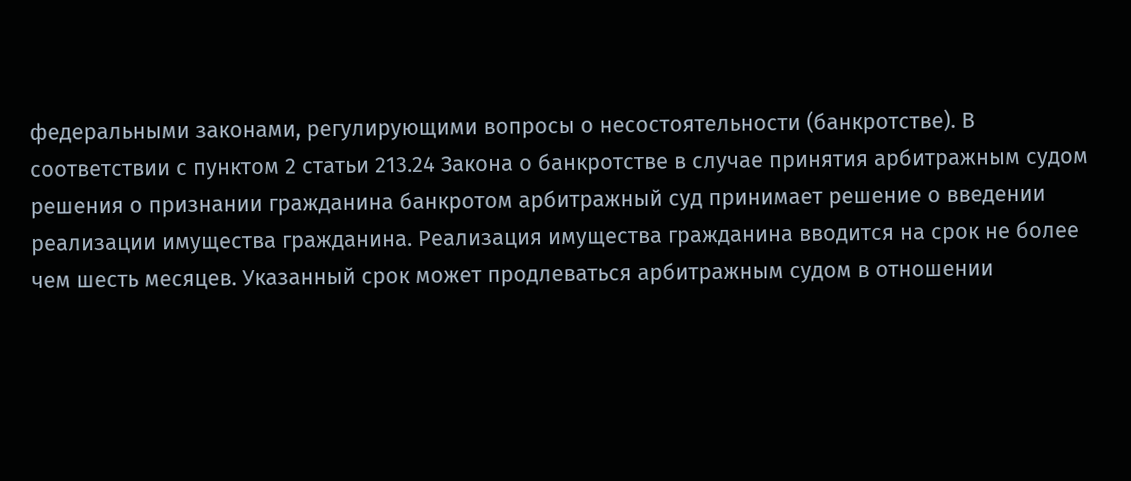федеральными законами, регулирующими вопросы о несостоятельности (банкротстве). В соответствии с пунктом 2 статьи 213.24 Закона о банкротстве в случае принятия арбитражным судом решения о признании гражданина банкротом арбитражный суд принимает решение о введении реализации имущества гражданина. Реализация имущества гражданина вводится на срок не более чем шесть месяцев. Указанный срок может продлеваться арбитражным судом в отношении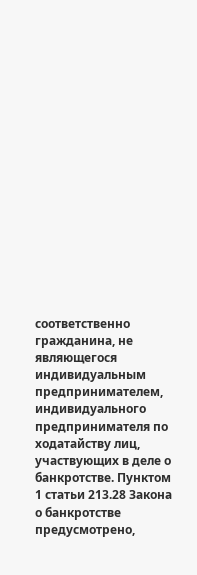соответственно гражданина, не являющегося индивидуальным предпринимателем, индивидуального предпринимателя по ходатайству лиц, участвующих в деле о банкротстве. Пунктом 1 статьи 213.28 Закона о банкротстве предусмотрено,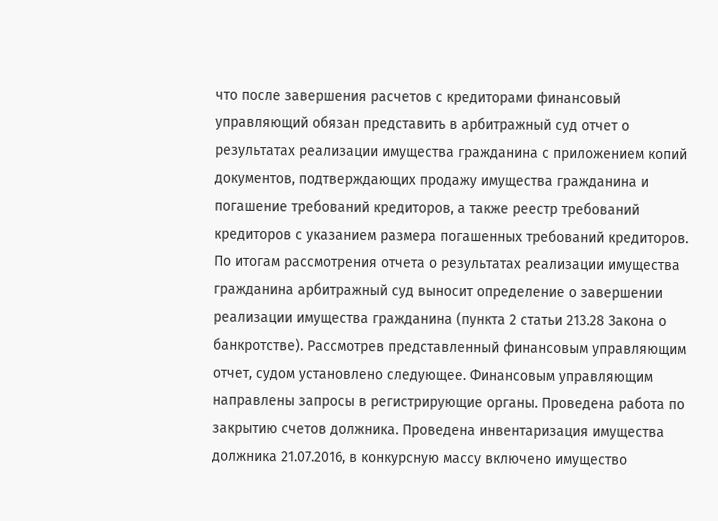что после завершения расчетов с кредиторами финансовый управляющий обязан представить в арбитражный суд отчет о результатах реализации имущества гражданина с приложением копий документов, подтверждающих продажу имущества гражданина и погашение требований кредиторов, а также реестр требований кредиторов с указанием размера погашенных требований кредиторов. По итогам рассмотрения отчета о результатах реализации имущества гражданина арбитражный суд выносит определение о завершении реализации имущества гражданина (пункта 2 статьи 213.28 Закона о банкротстве). Рассмотрев представленный финансовым управляющим отчет, судом установлено следующее. Финансовым управляющим направлены запросы в регистрирующие органы. Проведена работа по закрытию счетов должника. Проведена инвентаризация имущества должника 21.07.2016, в конкурсную массу включено имущество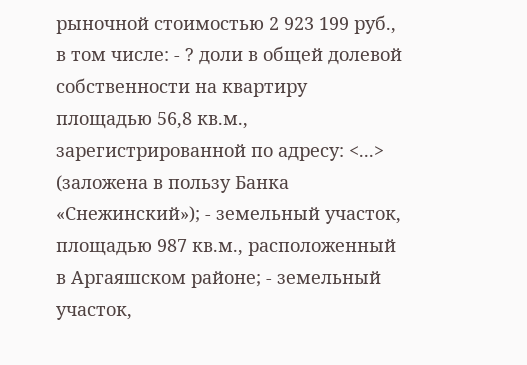рыночной стоимостью 2 923 199 руб., в том числе: - ? доли в общей долевой собственности на квартиру площадью 56,8 кв.м., зарегистрированной по адресу: <...> (заложена в пользу Банка «Снежинский»); - земельный участок, площадью 987 кв.м., расположенный в Аргаяшском районе; - земельный участок,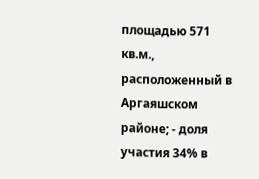площадью 571 кв.м., расположенный в Аргаяшском районе; - доля участия 34% в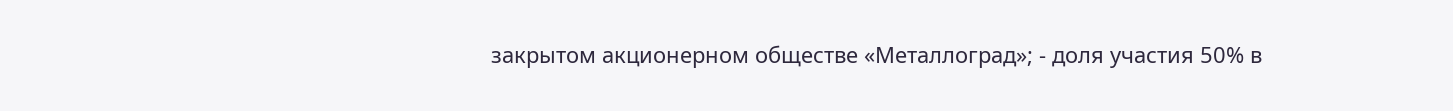закрытом акционерном обществе «Металлоград»; - доля участия 50% в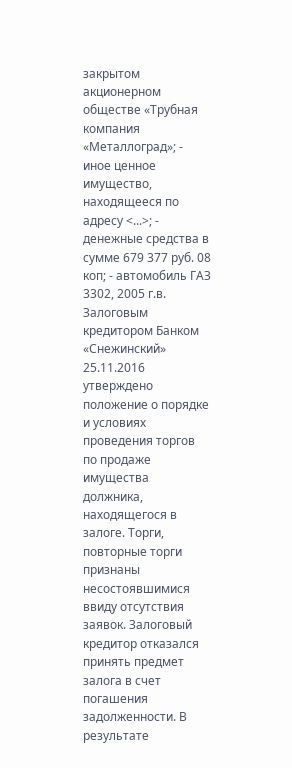закрытом акционерном обществе «Трубная компания «Металлоград»; - иное ценное имущество, находящееся по адресу <...>; - денежные средства в сумме 679 377 руб. 08 коп; - автомобиль ГАЗ 3302, 2005 г.в. Залоговым кредитором Банком «Снежинский» 25.11.2016 утверждено положение о порядке и условиях проведения торгов по продаже имущества должника, находящегося в залоге. Торги, повторные торги признаны несостоявшимися ввиду отсутствия заявок. Залоговый кредитор отказался принять предмет залога в счет погашения задолженности. В результате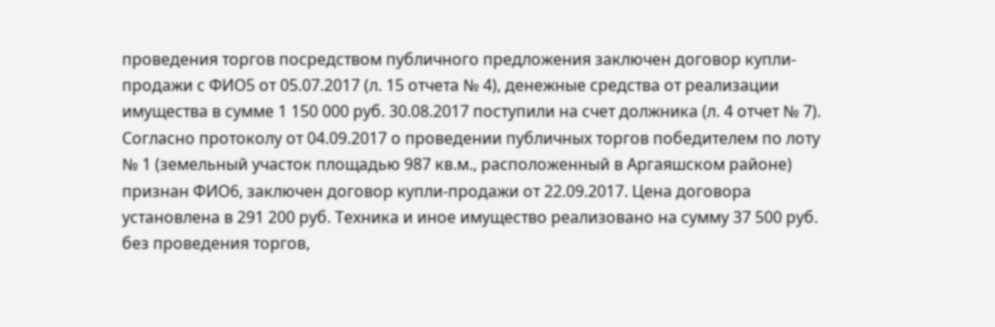проведения торгов посредством публичного предложения заключен договор купли-продажи с ФИО5 от 05.07.2017 (л. 15 отчета № 4), денежные средства от реализации имущества в сумме 1 150 000 руб. 30.08.2017 поступили на счет должника (л. 4 отчет № 7). Согласно протоколу от 04.09.2017 о проведении публичных торгов победителем по лоту № 1 (земельный участок площадью 987 кв.м., расположенный в Аргаяшском районе) признан ФИО6, заключен договор купли-продажи от 22.09.2017. Цена договора установлена в 291 200 руб. Техника и иное имущество реализовано на сумму 37 500 руб. без проведения торгов,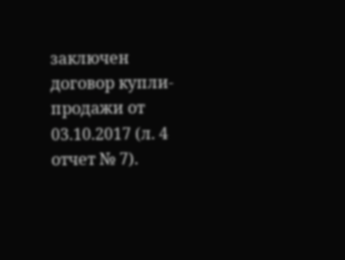заключен договор купли-продажи от 03.10.2017 (л. 4 отчет № 7).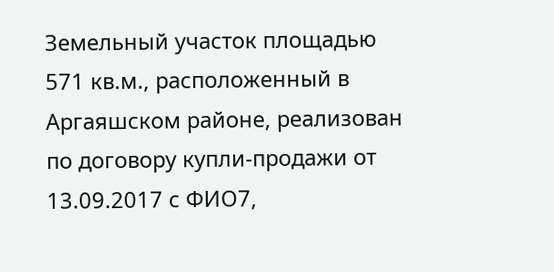Земельный участок площадью 571 кв.м., расположенный в Аргаяшском районе, реализован по договору купли-продажи от 13.09.2017 с ФИО7,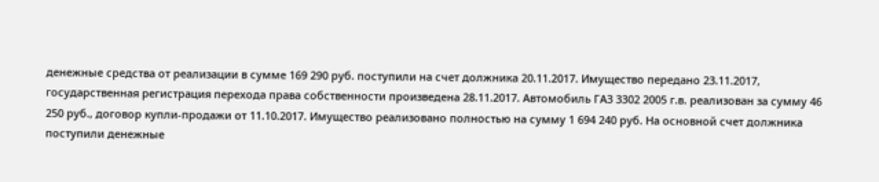денежные средства от реализации в сумме 169 290 руб. поступили на счет должника 20.11.2017. Имущество передано 23.11.2017, государственная регистрация перехода права собственности произведена 28.11.2017. Автомобиль ГАЗ 3302 2005 г.в. реализован за сумму 46 250 руб., договор купли-продажи от 11.10.2017. Имущество реализовано полностью на сумму 1 694 240 руб. На основной счет должника поступили денежные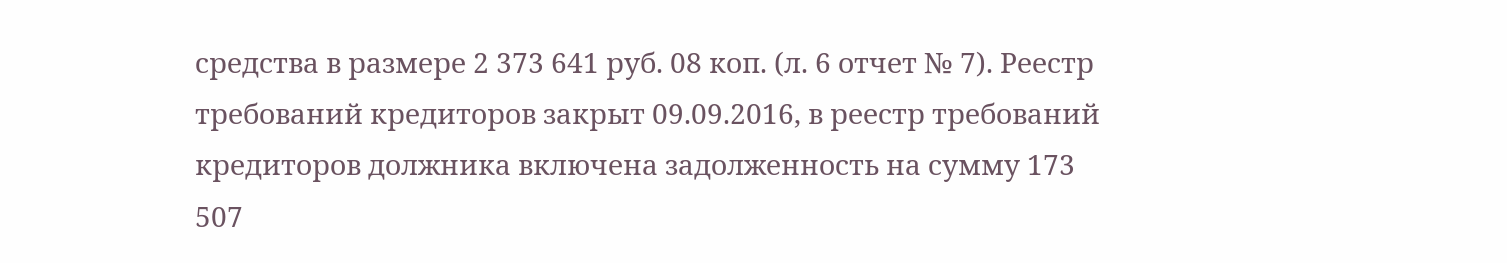средства в размере 2 373 641 руб. 08 коп. (л. 6 отчет № 7). Реестр требований кредиторов закрыт 09.09.2016, в реестр требований кредиторов должника включена задолженность на сумму 173 507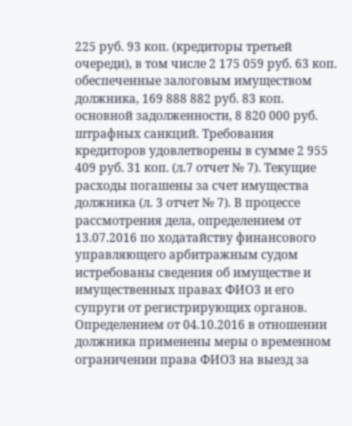225 руб. 93 коп. (кредиторы третьей очереди), в том числе 2 175 059 руб. 63 коп. обеспеченные залоговым имуществом должника, 169 888 882 руб. 83 коп. основной задолженности, 8 820 000 руб. штрафных санкций. Требования кредиторов удовлетворены в сумме 2 955 409 руб. 31 коп. (л.7 отчет № 7). Текущие расходы погашены за счет имущества должника (л. 3 отчет № 7). В процессе рассмотрения дела, определением от 13.07.2016 по ходатайству финансового управляющего арбитражным судом истребованы сведения об имуществе и имущественных правах ФИО3 и его супруги от регистрирующих органов. Определением от 04.10.2016 в отношении должника применены меры о временном ограничении права ФИО3 на выезд за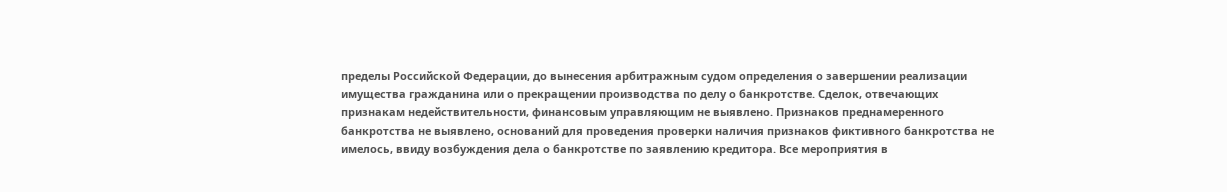пределы Российской Федерации, до вынесения арбитражным судом определения о завершении реализации имущества гражданина или о прекращении производства по делу о банкротстве. Сделок, отвечающих признакам недействительности, финансовым управляющим не выявлено. Признаков преднамеренного банкротства не выявлено, оснований для проведения проверки наличия признаков фиктивного банкротства не имелось, ввиду возбуждения дела о банкротстве по заявлению кредитора. Все мероприятия в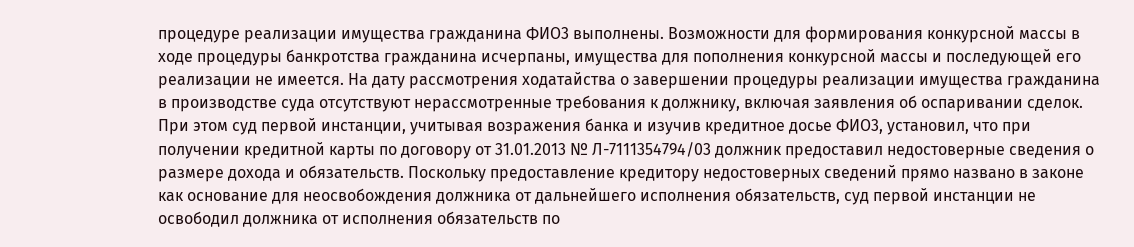процедуре реализации имущества гражданина ФИО3 выполнены. Возможности для формирования конкурсной массы в ходе процедуры банкротства гражданина исчерпаны, имущества для пополнения конкурсной массы и последующей его реализации не имеется. На дату рассмотрения ходатайства о завершении процедуры реализации имущества гражданина в производстве суда отсутствуют нерассмотренные требования к должнику, включая заявления об оспаривании сделок. При этом суд первой инстанции, учитывая возражения банка и изучив кредитное досье ФИО3, установил, что при получении кредитной карты по договору от 31.01.2013 № Л-7111354794/03 должник предоставил недостоверные сведения о размере дохода и обязательств. Поскольку предоставление кредитору недостоверных сведений прямо названо в законе как основание для неосвобождения должника от дальнейшего исполнения обязательств, суд первой инстанции не освободил должника от исполнения обязательств по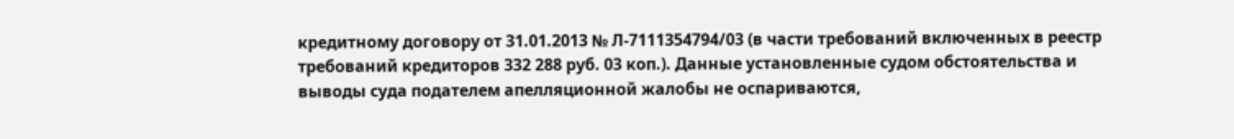кредитному договору от 31.01.2013 № Л-7111354794/03 (в части требований включенных в реестр требований кредиторов 332 288 руб. 03 коп.). Данные установленные судом обстоятельства и выводы суда подателем апелляционной жалобы не оспариваются,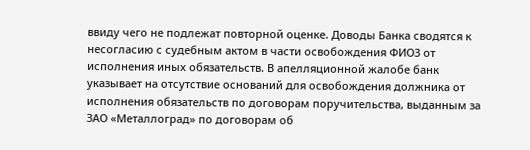ввиду чего не подлежат повторной оценке. Доводы Банка сводятся к несогласию с судебным актом в части освобождения ФИО3 от исполнения иных обязательств. В апелляционной жалобе банк указывает на отсутствие оснований для освобождения должника от исполнения обязательств по договорам поручительства, выданным за ЗАО «Металлоград» по договорам об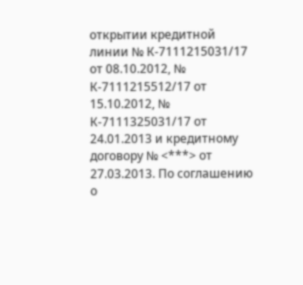открытии кредитной линии № К-7111215031/17 от 08.10.2012, № К-7111215512/17 от 15.10.2012, № К-7111325031/17 от 24.01.2013 и кредитному договору № <***> от 27.03.2013. По соглашению о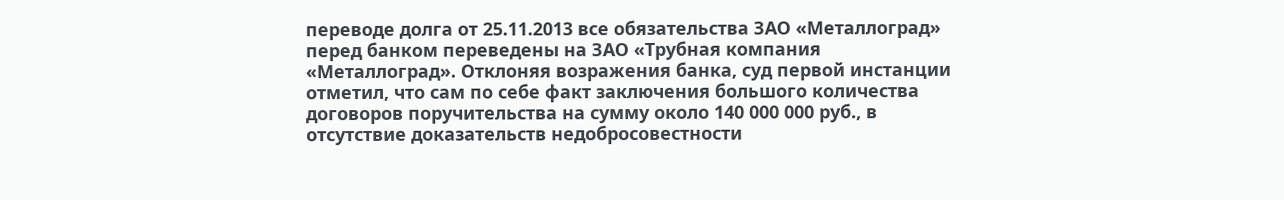переводе долга от 25.11.2013 все обязательства ЗАО «Металлоград» перед банком переведены на ЗАО «Трубная компания «Металлоград». Отклоняя возражения банка, суд первой инстанции отметил, что сам по себе факт заключения большого количества договоров поручительства на сумму около 140 000 000 руб., в отсутствие доказательств недобросовестности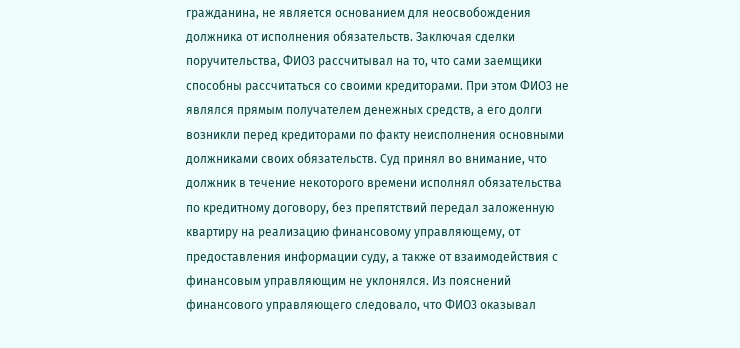гражданина, не является основанием для неосвобождения должника от исполнения обязательств. Заключая сделки поручительства, ФИО3 рассчитывал на то, что сами заемщики способны рассчитаться со своими кредиторами. При этом ФИО3 не являлся прямым получателем денежных средств, а его долги возникли перед кредиторами по факту неисполнения основными должниками своих обязательств. Суд принял во внимание, что должник в течение некоторого времени исполнял обязательства по кредитному договору, без препятствий передал заложенную квартиру на реализацию финансовому управляющему, от предоставления информации суду, а также от взаимодействия с финансовым управляющим не уклонялся. Из пояснений финансового управляющего следовало, что ФИО3 оказывал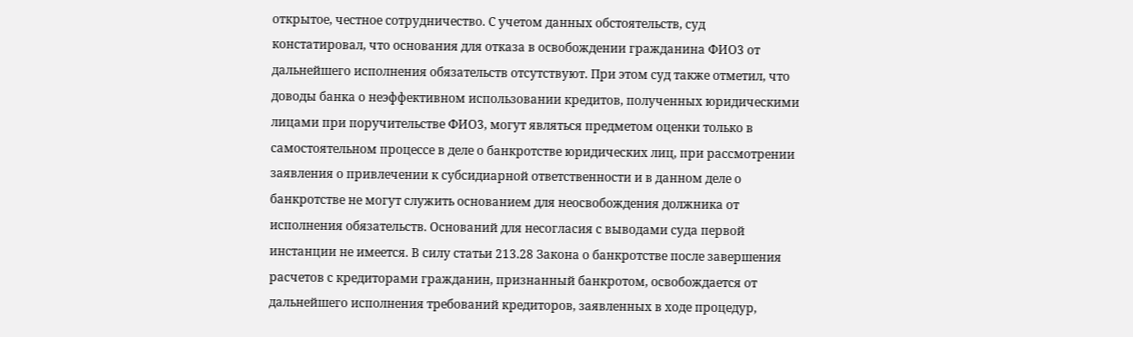открытое, честное сотрудничество. С учетом данных обстоятельств, суд констатировал, что основания для отказа в освобождении гражданина ФИО3 от дальнейшего исполнения обязательств отсутствуют. При этом суд также отметил, что доводы банка о неэффективном использовании кредитов, полученных юридическими лицами при поручительстве ФИО3, могут являться предметом оценки только в самостоятельном процессе в деле о банкротстве юридических лиц, при рассмотрении заявления о привлечении к субсидиарной ответственности и в данном деле о банкротстве не могут служить основанием для неосвобождения должника от исполнения обязательств. Оснований для несогласия с выводами суда первой инстанции не имеется. В силу статьи 213.28 Закона о банкротстве после завершения расчетов с кредиторами гражданин, признанный банкротом, освобождается от дальнейшего исполнения требований кредиторов, заявленных в ходе процедур,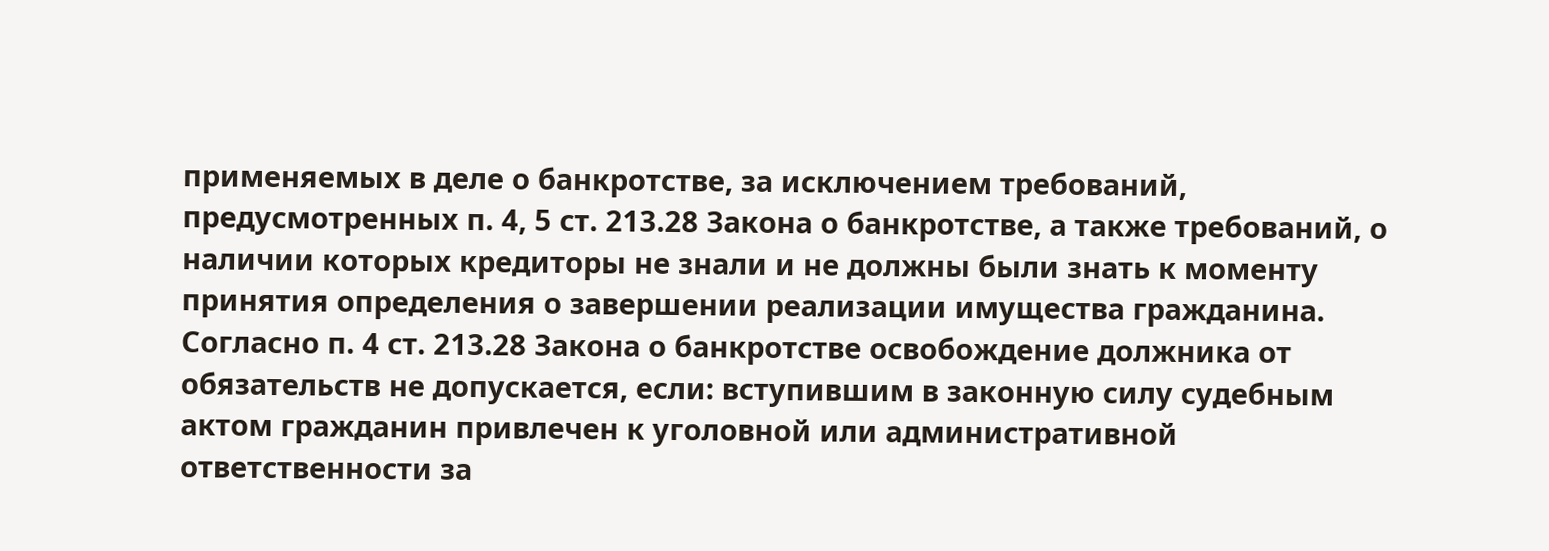применяемых в деле о банкротстве, за исключением требований, предусмотренных п. 4, 5 ст. 213.28 Закона о банкротстве, а также требований, о наличии которых кредиторы не знали и не должны были знать к моменту принятия определения о завершении реализации имущества гражданина. Согласно п. 4 ст. 213.28 Закона о банкротстве освобождение должника от обязательств не допускается, если: вступившим в законную силу судебным актом гражданин привлечен к уголовной или административной ответственности за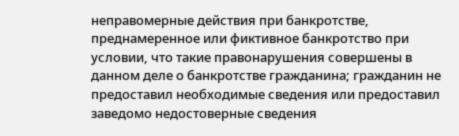неправомерные действия при банкротстве, преднамеренное или фиктивное банкротство при условии, что такие правонарушения совершены в данном деле о банкротстве гражданина; гражданин не предоставил необходимые сведения или предоставил заведомо недостоверные сведения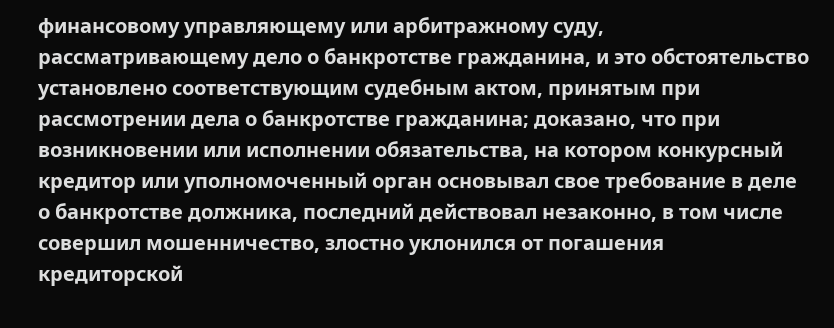финансовому управляющему или арбитражному суду, рассматривающему дело о банкротстве гражданина, и это обстоятельство установлено соответствующим судебным актом, принятым при рассмотрении дела о банкротстве гражданина; доказано, что при возникновении или исполнении обязательства, на котором конкурсный кредитор или уполномоченный орган основывал свое требование в деле о банкротстве должника, последний действовал незаконно, в том числе совершил мошенничество, злостно уклонился от погашения кредиторской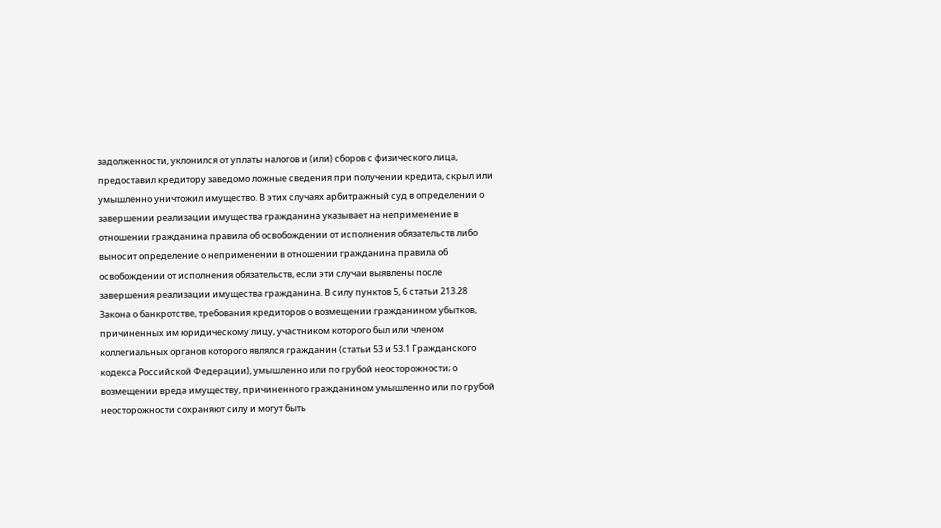задолженности, уклонился от уплаты налогов и (или) сборов с физического лица, предоставил кредитору заведомо ложные сведения при получении кредита, скрыл или умышленно уничтожил имущество. В этих случаях арбитражный суд в определении о завершении реализации имущества гражданина указывает на неприменение в отношении гражданина правила об освобождении от исполнения обязательств либо выносит определение о неприменении в отношении гражданина правила об освобождении от исполнения обязательств, если эти случаи выявлены после завершения реализации имущества гражданина. В силу пунктов 5, 6 статьи 213.28 Закона о банкротстве, требования кредиторов о возмещении гражданином убытков, причиненных им юридическому лицу, участником которого был или членом коллегиальных органов которого являлся гражданин (статьи 53 и 53.1 Гражданского кодекса Российской Федерации), умышленно или по грубой неосторожности; о возмещении вреда имуществу, причиненного гражданином умышленно или по грубой неосторожности сохраняют силу и могут быть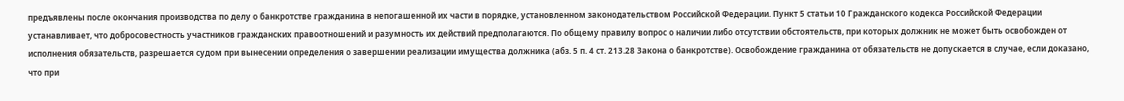предъявлены после окончания производства по делу о банкротстве гражданина в непогашенной их части в порядке, установленном законодательством Российской Федерации. Пункт 5 статьи 10 Гражданского кодекса Российской Федерации устанавливает, что добросовестность участников гражданских правоотношений и разумность их действий предполагаются. По общему правилу вопрос о наличии либо отсутствии обстоятельств, при которых должник не может быть освобожден от исполнения обязательств, разрешается судом при вынесении определения о завершении реализации имущества должника (абз. 5 п. 4 ст. 213.28 Закона о банкротстве). Освобождение гражданина от обязательств не допускается в случае, если доказано, что при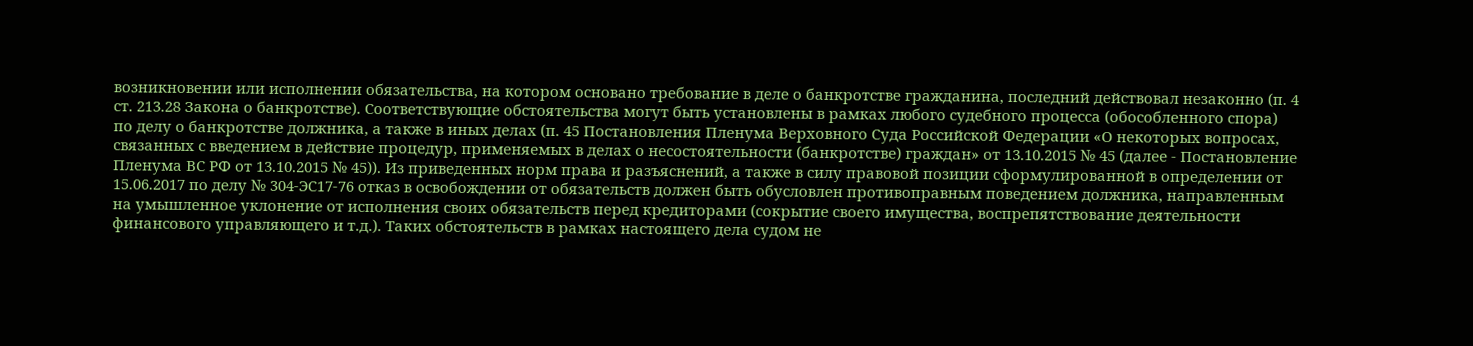возникновении или исполнении обязательства, на котором основано требование в деле о банкротстве гражданина, последний действовал незаконно (п. 4 ст. 213.28 Закона о банкротстве). Соответствующие обстоятельства могут быть установлены в рамках любого судебного процесса (обособленного спора) по делу о банкротстве должника, а также в иных делах (п. 45 Постановления Пленума Верховного Суда Российской Федерации «О некоторых вопросах, связанных с введением в действие процедур, применяемых в делах о несостоятельности (банкротстве) граждан» от 13.10.2015 № 45 (далее - Постановление Пленума ВС РФ от 13.10.2015 № 45)). Из приведенных норм права и разъяснений, а также в силу правовой позиции сформулированной в определении от 15.06.2017 по делу № 304-ЭС17-76 отказ в освобождении от обязательств должен быть обусловлен противоправным поведением должника, направленным на умышленное уклонение от исполнения своих обязательств перед кредиторами (сокрытие своего имущества, воспрепятствование деятельности финансового управляющего и т.д.). Таких обстоятельств в рамках настоящего дела судом не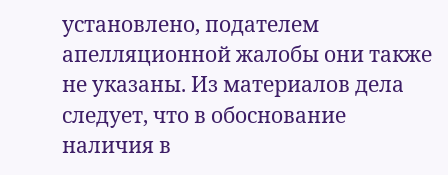установлено, подателем апелляционной жалобы они также не указаны. Из материалов дела следует, что в обоснование наличия в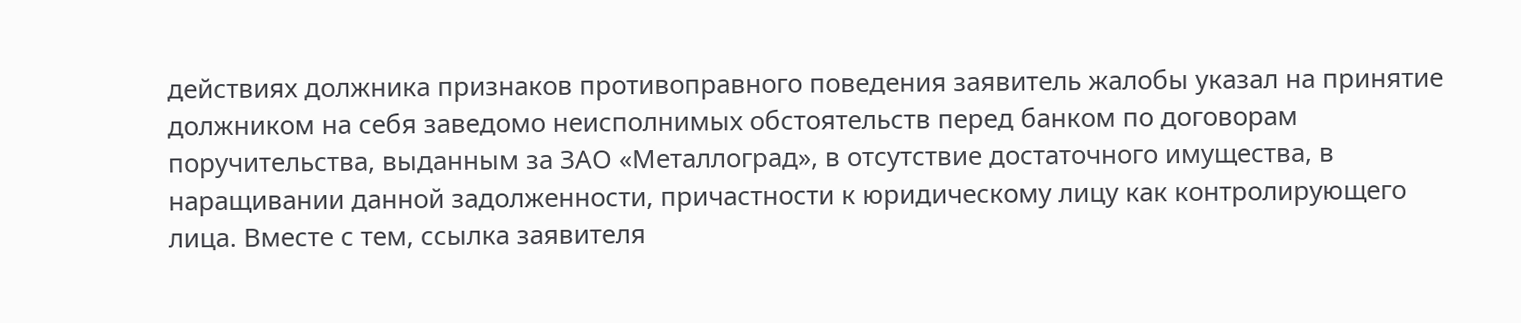действиях должника признаков противоправного поведения заявитель жалобы указал на принятие должником на себя заведомо неисполнимых обстоятельств перед банком по договорам поручительства, выданным за ЗАО «Металлоград», в отсутствие достаточного имущества, в наращивании данной задолженности, причастности к юридическому лицу как контролирующего лица. Вместе с тем, ссылка заявителя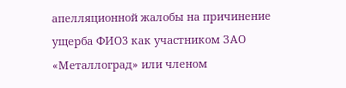апелляционной жалобы на причинение ущерба ФИО3 как участником ЗАО «Металлоград» или членом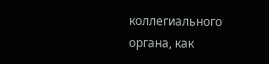коллегиального органа, как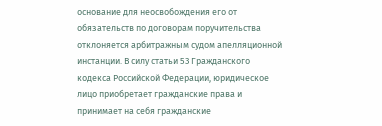основание для неосвобождения его от обязательств по договорам поручительства отклоняется арбитражным судом апелляционной инстанции. В силу статьи 53 Гражданского кодекса Российской Федерации, юридическое лицо приобретает гражданские права и принимает на себя гражданские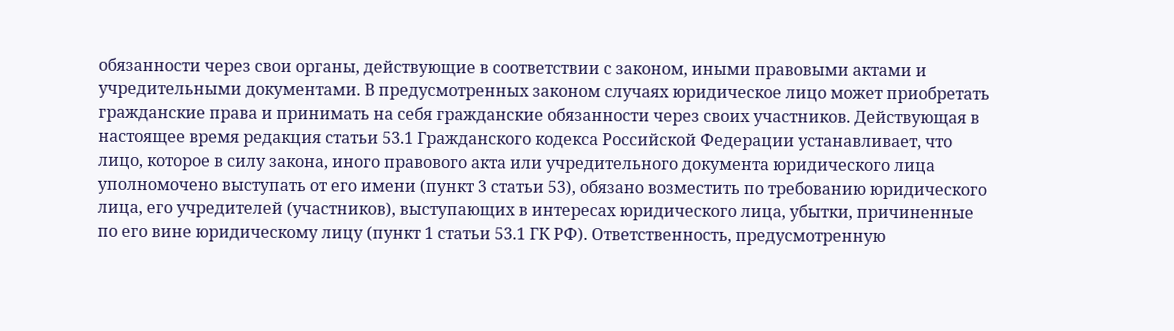обязанности через свои органы, действующие в соответствии с законом, иными правовыми актами и учредительными документами. В предусмотренных законом случаях юридическое лицо может приобретать гражданские права и принимать на себя гражданские обязанности через своих участников. Действующая в настоящее время редакция статьи 53.1 Гражданского кодекса Российской Федерации устанавливает, что лицо, которое в силу закона, иного правового акта или учредительного документа юридического лица уполномочено выступать от его имени (пункт 3 статьи 53), обязано возместить по требованию юридического лица, его учредителей (участников), выступающих в интересах юридического лица, убытки, причиненные по его вине юридическому лицу (пункт 1 статьи 53.1 ГК РФ). Ответственность, предусмотренную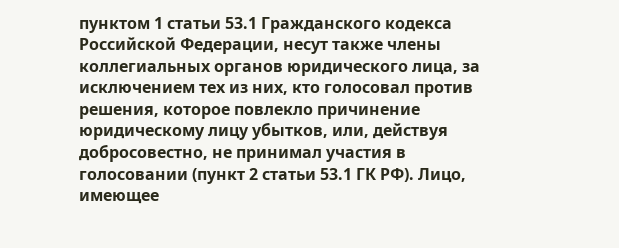пунктом 1 статьи 53.1 Гражданского кодекса Российской Федерации, несут также члены коллегиальных органов юридического лица, за исключением тех из них, кто голосовал против решения, которое повлекло причинение юридическому лицу убытков, или, действуя добросовестно, не принимал участия в голосовании (пункт 2 статьи 53.1 ГК РФ). Лицо, имеющее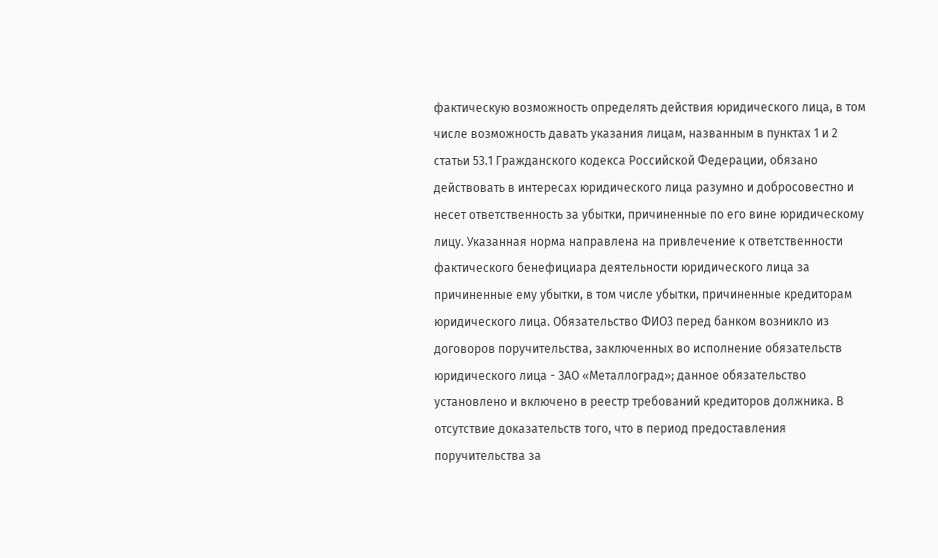фактическую возможность определять действия юридического лица, в том числе возможность давать указания лицам, названным в пунктах 1 и 2 статьи 53.1 Гражданского кодекса Российской Федерации, обязано действовать в интересах юридического лица разумно и добросовестно и несет ответственность за убытки, причиненные по его вине юридическому лицу. Указанная норма направлена на привлечение к ответственности фактического бенефициара деятельности юридического лица за причиненные ему убытки, в том числе убытки, причиненные кредиторам юридического лица. Обязательство ФИО3 перед банком возникло из договоров поручительства, заключенных во исполнение обязательств юридического лица - ЗАО «Металлоград»; данное обязательство установлено и включено в реестр требований кредиторов должника. В отсутствие доказательств того, что в период предоставления поручительства за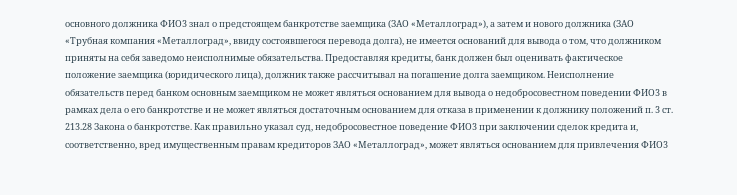основного должника ФИО3 знал о предстоящем банкротстве заемщика (ЗАО «Металлоград»), а затем и нового должника (ЗАО «Трубная компания «Металлоград», ввиду состоявшегося перевода долга), не имеется оснований для вывода о том, что должником приняты на себя заведомо неисполнимые обязательства. Предоставляя кредиты, банк должен был оценивать фактическое положение заемщика (юридического лица), должник также рассчитывал на погашение долга заемщиком. Неисполнение обязательств перед банком основным заемщиком не может являться основанием для вывода о недобросовестном поведении ФИО3 в рамках дела о его банкротстве и не может являться достаточным основанием для отказа в применении к должнику положений п. 3 ст. 213.28 Закона о банкротстве. Как правильно указал суд, недобросовестное поведение ФИО3 при заключении сделок кредита и, соответственно, вред имущественным правам кредиторов ЗАО «Металлоград», может являться основанием для привлечения ФИО3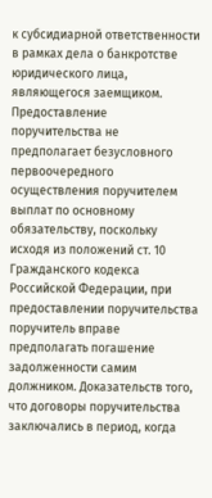к субсидиарной ответственности в рамках дела о банкротстве юридического лица, являющегося заемщиком. Предоставление поручительства не предполагает безусловного первоочередного осуществления поручителем выплат по основному обязательству, поскольку исходя из положений ст. 10 Гражданского кодекса Российской Федерации, при предоставлении поручительства поручитель вправе предполагать погашение задолженности самим должником. Доказательств того, что договоры поручительства заключались в период, когда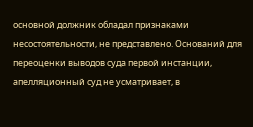основной должник обладал признаками несостоятельности, не представлено. Оснований для переоценки выводов суда первой инстанции, апелляционный суд не усматривает, в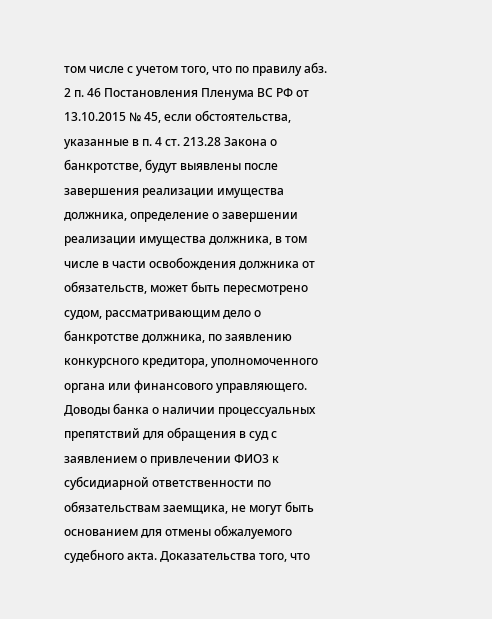том числе с учетом того, что по правилу абз. 2 п. 46 Постановления Пленума ВС РФ от 13.10.2015 № 45, если обстоятельства, указанные в п. 4 ст. 213.28 Закона о банкротстве, будут выявлены после завершения реализации имущества должника, определение о завершении реализации имущества должника, в том числе в части освобождения должника от обязательств, может быть пересмотрено судом, рассматривающим дело о банкротстве должника, по заявлению конкурсного кредитора, уполномоченного органа или финансового управляющего. Доводы банка о наличии процессуальных препятствий для обращения в суд с заявлением о привлечении ФИО3 к субсидиарной ответственности по обязательствам заемщика, не могут быть основанием для отмены обжалуемого судебного акта. Доказательства того, что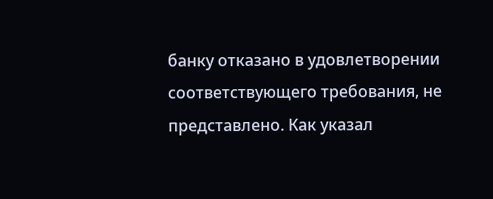банку отказано в удовлетворении соответствующего требования, не представлено. Как указал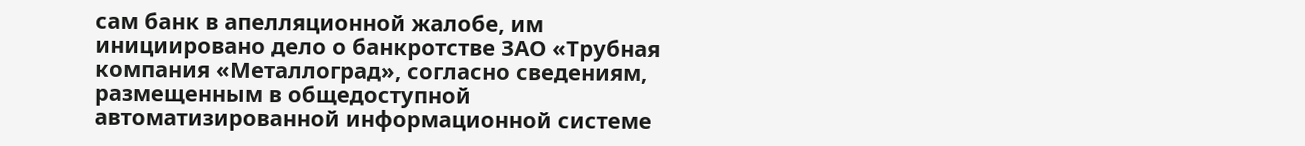сам банк в апелляционной жалобе, им инициировано дело о банкротстве ЗАО «Трубная компания «Металлоград», согласно сведениям, размещенным в общедоступной автоматизированной информационной системе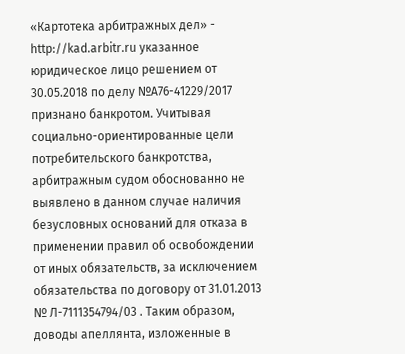«Картотека арбитражных дел» - http://kad.arbitr.ru указанное юридическое лицо решением от 30.05.2018 по делу №А76-41229/2017 признано банкротом. Учитывая социально-ориентированные цели потребительского банкротства, арбитражным судом обоснованно не выявлено в данном случае наличия безусловных оснований для отказа в применении правил об освобождении от иных обязательств, за исключением обязательства по договору от 31.01.2013 № Л-7111354794/03 . Таким образом, доводы апеллянта, изложенные в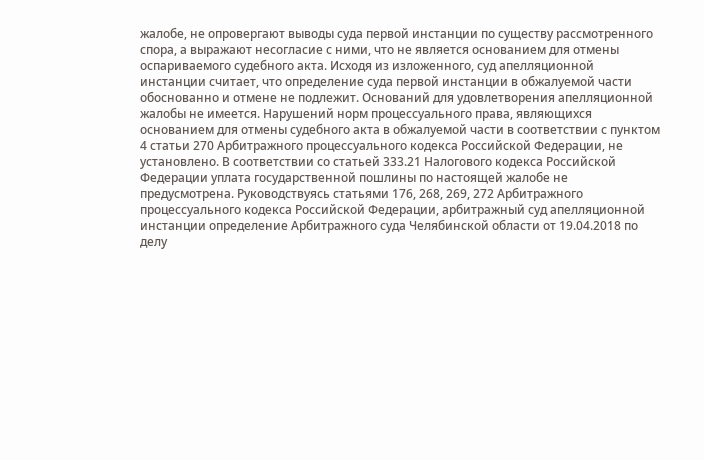жалобе, не опровергают выводы суда первой инстанции по существу рассмотренного спора, а выражают несогласие с ними, что не является основанием для отмены оспариваемого судебного акта. Исходя из изложенного, суд апелляционной инстанции считает, что определение суда первой инстанции в обжалуемой части обоснованно и отмене не подлежит. Оснований для удовлетворения апелляционной жалобы не имеется. Нарушений норм процессуального права, являющихся основанием для отмены судебного акта в обжалуемой части в соответствии с пунктом 4 статьи 270 Арбитражного процессуального кодекса Российской Федерации, не установлено. В соответствии со статьей 333.21 Налогового кодекса Российской Федерации уплата государственной пошлины по настоящей жалобе не предусмотрена. Руководствуясь статьями 176, 268, 269, 272 Арбитражного процессуального кодекса Российской Федерации, арбитражный суд апелляционной инстанции определение Арбитражного суда Челябинской области от 19.04.2018 по делу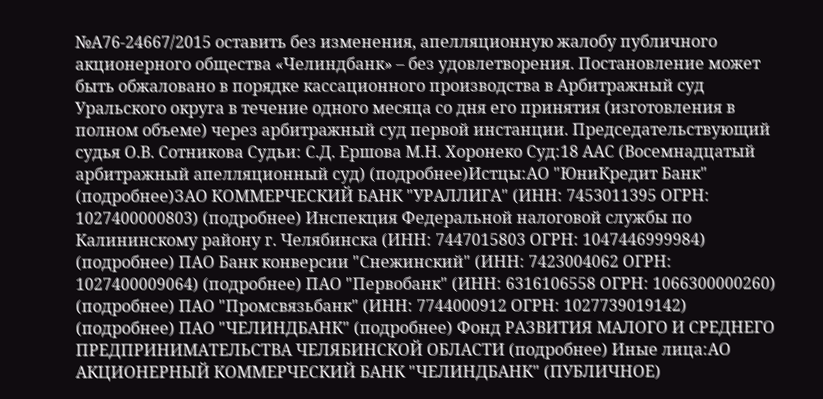№А76-24667/2015 оставить без изменения, апелляционную жалобу публичного акционерного общества «Челиндбанк» – без удовлетворения. Постановление может быть обжаловано в порядке кассационного производства в Арбитражный суд Уральского округа в течение одного месяца со дня его принятия (изготовления в полном объеме) через арбитражный суд первой инстанции. Председательствующий судья О.В. Сотникова Судьи: С.Д. Ершова М.Н. Хоронеко Суд:18 ААС (Восемнадцатый арбитражный апелляционный суд) (подробнее)Истцы:АО "ЮниКредит Банк" (подробнее)ЗАО КОММЕРЧЕСКИЙ БАНК "УРАЛЛИГА" (ИНН: 7453011395 ОГРН: 1027400000803) (подробнее) Инспекция Федеральной налоговой службы по Калининскому району г. Челябинска (ИНН: 7447015803 ОГРН: 1047446999984) (подробнее) ПАО Банк конверсии "Снежинский" (ИНН: 7423004062 ОГРН: 1027400009064) (подробнее) ПАО "Первобанк" (ИНН: 6316106558 ОГРН: 1066300000260) (подробнее) ПАО "Промсвязьбанк" (ИНН: 7744000912 ОГРН: 1027739019142) (подробнее) ПАО "ЧЕЛИНДБАНК" (подробнее) Фонд РАЗВИТИЯ МАЛОГО И СРЕДНЕГО ПРЕДПРИНИМАТЕЛЬСТВА ЧЕЛЯБИНСКОЙ ОБЛАСТИ (подробнее) Иные лица:АО АКЦИОНЕРНЫЙ КОММЕРЧЕСКИЙ БАНК "ЧЕЛИНДБАНК" (ПУБЛИЧНОЕ)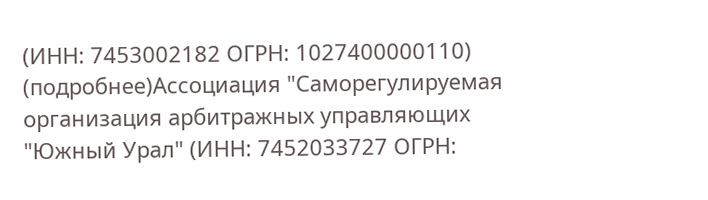(ИНН: 7453002182 ОГРН: 1027400000110) (подробнее)Ассоциация "Саморегулируемая организация арбитражных управляющих "Южный Урал" (ИНН: 7452033727 ОГРН: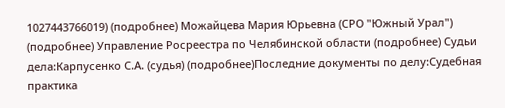1027443766019) (подробнее) Можайцева Мария Юрьевна (СРО "Южный Урал") (подробнее) Управление Росреестра по Челябинской области (подробнее) Судьи дела:Карпусенко С.А. (судья) (подробнее)Последние документы по делу:Судебная практика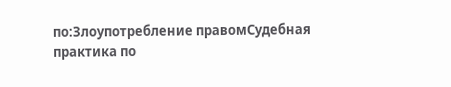по:Злоупотребление правомСудебная практика по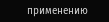применению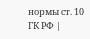нормы ст. 10 ГК РФ |